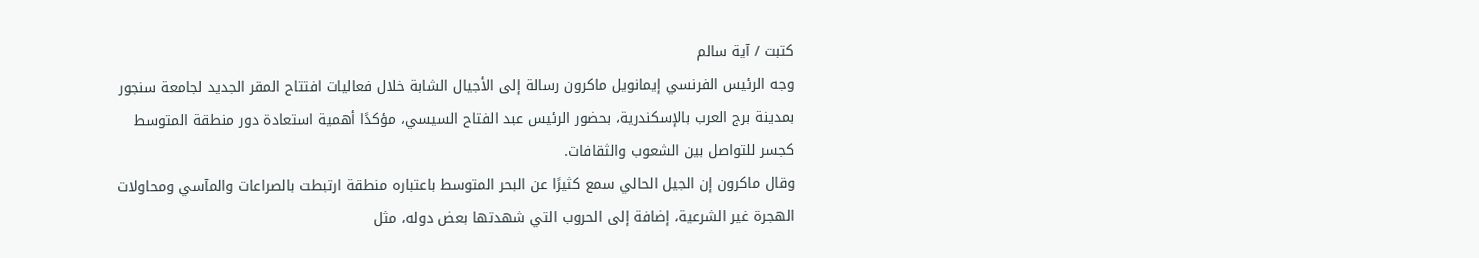كتبت / آية سالم
وجه الرئيس الفرنسي إيمانويل ماكرون رسالة إلى الأجيال الشابة خلال فعاليات افتتاح المقر الجديد لجامعة سنجور بمدينة برج العرب بالإسكندرية، بحضور الرئيس عبد الفتاح السيسي، مؤكدًا أهمية استعادة دور منطقة المتوسط كجسر للتواصل بين الشعوب والثقافات.
وقال ماكرون إن الجيل الحالي سمع كثيرًا عن البحر المتوسط باعتباره منطقة ارتبطت بالصراعات والمآسي ومحاولات الهجرة غير الشرعية، إضافة إلى الحروب التي شهدتها بعض دوله، مثل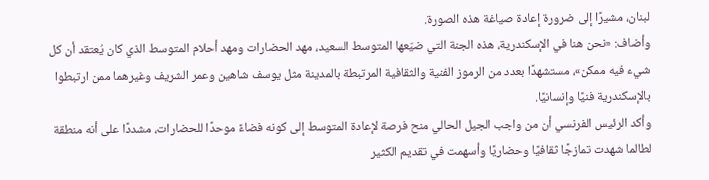لبنان، مشيرًا إلى ضرورة إعادة صياغة هذه الصورة.
وأضاف: «نحن هنا في الإسكندرية، هذه الجنة التي ضيّعها المتوسط السعيد، مهد الحضارات ومهد أحلام المتوسط الذي كان يُعتقد أن كل شيء فيه ممكن»، مستشهدًا بعدد من الرموز الفنية والثقافية المرتبطة بالمدينة مثل يوسف شاهين وعمر الشريف وغيرهما ممن ارتبطوا بالإسكندرية فنيًا وإنسانيًا.
وأكد الرئيس الفرنسي أن من واجب الجيل الحالي منح فرصة لإعادة المتوسط إلى كونه فضاءً موحدًا للحضارات، مشددًا على أنه منطقة لطالما شهدت تمازجًا ثقافيًا وحضاريًا وأسهمت في تقديم الكثير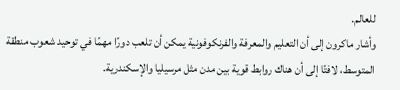للعالم.
وأشار ماكرون إلى أن التعليم والمعرفة والفرنكوفونية يمكن أن تلعب دورًا مهمًا في توحيد شعوب منطقة المتوسط، لافتًا إلى أن هناك روابط قوية بين مدن مثل مرسيليا والإسكندرية.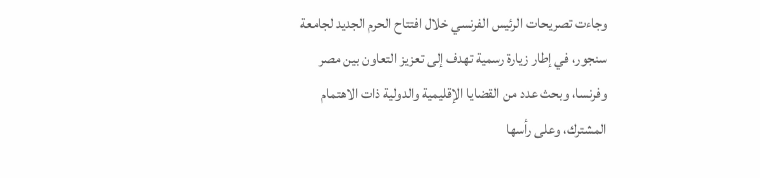وجاءت تصريحات الرئيس الفرنسي خلال افتتاح الحرم الجديد لجامعة سنجور، في إطار زيارة رسمية تهدف إلى تعزيز التعاون بين مصر وفرنسا، وبحث عدد من القضايا الإقليمية والدولية ذات الاهتمام المشترك، وعلى رأسها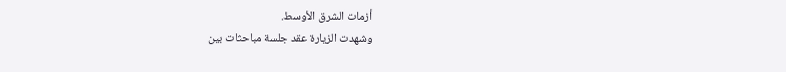أزمات الشرق الأوسط.
وشهدت الزيارة عقد جلسة مباحثات بين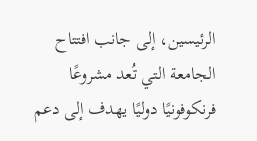الرئيسين، إلى جانب افتتاح الجامعة التي تُعد مشروعًا فرنكوفونيًا دوليًا يهدف إلى دعم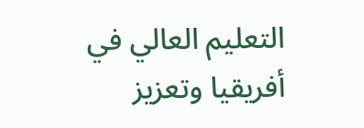التعليم العالي في أفريقيا وتعزيز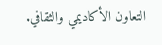التعاون الأكاديمي والثقافي.